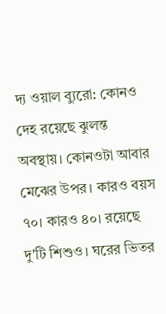দ্য ওয়াল ব্যুরো: কোনও দেহ রয়েছে ঝুলন্ত অবস্থায়। কোনওটা আবার মেঝের উপর। কারও বয়স ৭০। কারও ৪০। রয়েছে দু'টি শিশুও। ঘরের ভিতর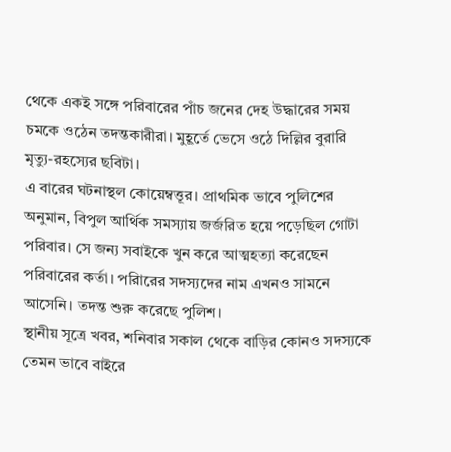থেকে একই সঙ্গে পরিবারের পাঁচ জনের দেহ উদ্ধারের সময় চমকে ওঠেন তদন্তকারীরা। মুহূর্তে ভেসে ওঠে দিল্লির বুরারি মৃত্যু-রহস্যের ছবিটা।
এ বারের ঘটনাস্থল কোয়েম্বত্তূর। প্রাথমিক ভাবে পুলিশের অনুমান, বিপুল আর্থিক সমস্যায় জর্জরিত হয়ে পড়েছিল গোটা পরিবার। সে জন্য সবাইকে খুন করে আত্মহত্যা করেছেন পরিবারের কর্তা। পরিারের সদস্যদের নাম এখনও সামনে আসেনি। তদন্ত শুরু করেছে পুলিশ।
স্থানীয় সূত্রে খবর, শনিবার সকাল থেকে বাড়ির কোনও সদস্যকে তেমন ভাবে বাইরে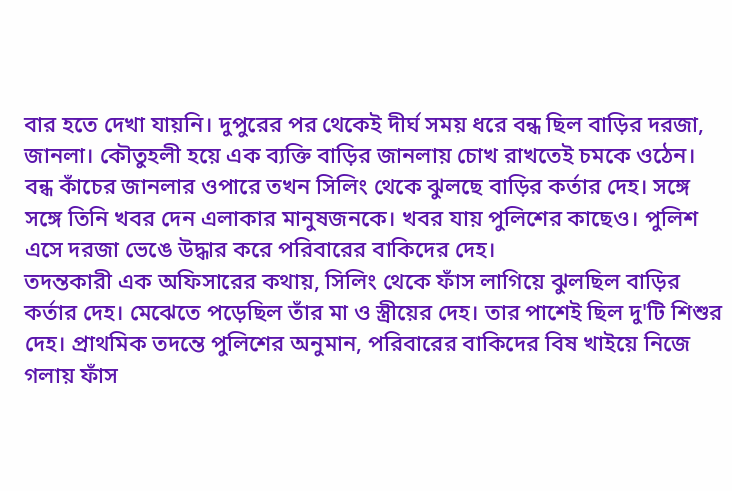বার হতে দেখা যায়নি। দুপুরের পর থেকেই দীর্ঘ সময় ধরে বন্ধ ছিল বাড়ির দরজা, জানলা। কৌতুহলী হয়ে এক ব্যক্তি বাড়ির জানলায় চোখ রাখতেই চমকে ওঠেন। বন্ধ কাঁচের জানলার ওপারে তখন সিলিং থেকে ঝুলছে বাড়ির কর্তার দেহ। সঙ্গে সঙ্গে তিনি খবর দেন এলাকার মানুষজনকে। খবর যায় পুলিশের কাছেও। পুলিশ এসে দরজা ভেঙে উদ্ধার করে পরিবারের বাকিদের দেহ।
তদন্তকারী এক অফিসারের কথায়, সিলিং থেকে ফাঁস লাগিয়ে ঝুলছিল বাড়ির কর্তার দেহ। মেঝেতে পড়েছিল তাঁর মা ও স্ত্রীয়ের দেহ। তার পাশেই ছিল দু'টি শিশুর দেহ। প্রাথমিক তদন্তে পুলিশের অনুমান, পরিবারের বাকিদের বিষ খাইয়ে নিজে গলায় ফাঁস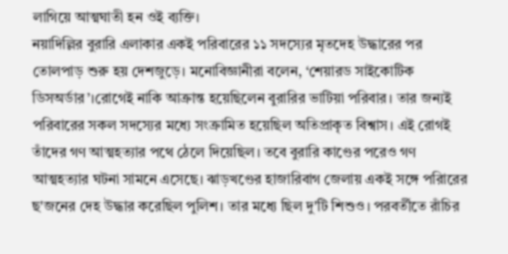লাগিয়ে আত্মঘাতী হন ওই ব্যক্তি।
নয়াদিল্লির বুরারি এলাকার একই পরিবারের ১১ সদস্যের মৃতদেহ উদ্ধারের পর তোলপাড় শুরু হয় দেশজুড়ে। মনোবিজ্ঞানীরা বলেন, ‘শেয়ারড সাইকোটিক ডিসঅর্ডার’।রোগেই নাকি আক্রান্ত হয়েছিলেন বুরারির ভাটিয়া পরিবার। তার জন্যই পরিবারের সকল সদস্যের মধ্যে সংক্রামিত হয়েছিল অতিপ্রাকৃত বিশ্বাস। এই রোগই তাঁদের গণ আত্মহত্যার পথে ঠেলে দিয়েছিল। তবে বুরারি কাণ্ডের পরেও গণ আত্মহত্যার ঘটনা সামনে এসেছে। ঝাড়খণ্ডের হাজারিবাগ জেলায় একই সঙ্গে পরিারের ছ'জনের দেহ উদ্ধার করেছিল পুলিশ। তার মধ্যে ছিল দু'টি শিশুও। পরবর্তীতে রাঁচির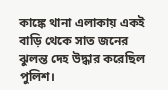কাঙ্কে থানা এলাকায় একই বাড়ি থেকে সাত জনের ঝুলন্ত দেহ উদ্ধার করেছিল পুলিশ।